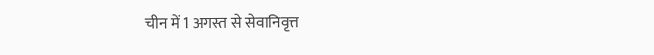चीन में 1 अगस्त से सेवानिवृत्त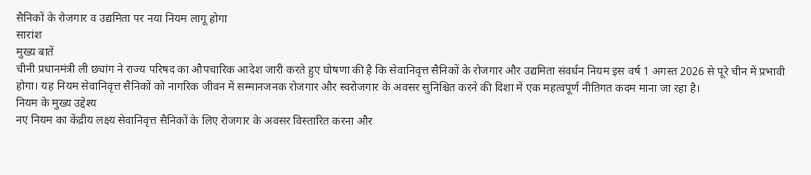सैनिकों के रोजगार व उद्यमिता पर नया नियम लागू होगा
सारांश
मुख्य बातें
चीनी प्रधानमंत्री ली छ्यांग ने राज्य परिषद का औपचारिक आदेश जारी करते हुए घोषणा की है कि सेवानिवृत्त सैनिकों के रोजगार और उद्यमिता संवर्धन नियम इस वर्ष 1 अगस्त 2026 से पूरे चीन में प्रभावी होगा। यह नियम सेवानिवृत्त सैनिकों को नागरिक जीवन में सम्मानजनक रोजगार और स्वरोजगार के अवसर सुनिश्चित करने की दिशा में एक महत्वपूर्ण नीतिगत कदम माना जा रहा है।
नियम के मुख्य उद्देश्य
नए नियम का केंद्रीय लक्ष्य सेवानिवृत्त सैनिकों के लिए रोजगार के अवसर विस्तारित करना और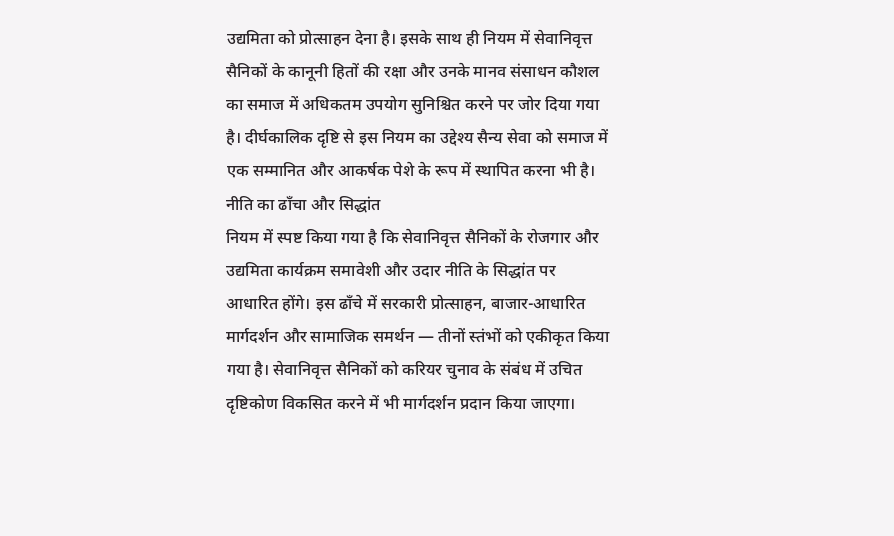उद्यमिता को प्रोत्साहन देना है। इसके साथ ही नियम में सेवानिवृत्त सैनिकों के कानूनी हितों की रक्षा और उनके मानव संसाधन कौशल का समाज में अधिकतम उपयोग सुनिश्चित करने पर जोर दिया गया है। दीर्घकालिक दृष्टि से इस नियम का उद्देश्य सैन्य सेवा को समाज में एक सम्मानित और आकर्षक पेशे के रूप में स्थापित करना भी है।
नीति का ढाँचा और सिद्धांत
नियम में स्पष्ट किया गया है कि सेवानिवृत्त सैनिकों के रोजगार और उद्यमिता कार्यक्रम समावेशी और उदार नीति के सिद्धांत पर आधारित होंगे। इस ढाँचे में सरकारी प्रोत्साहन, बाजार-आधारित मार्गदर्शन और सामाजिक समर्थन — तीनों स्तंभों को एकीकृत किया गया है। सेवानिवृत्त सैनिकों को करियर चुनाव के संबंध में उचित दृष्टिकोण विकसित करने में भी मार्गदर्शन प्रदान किया जाएगा।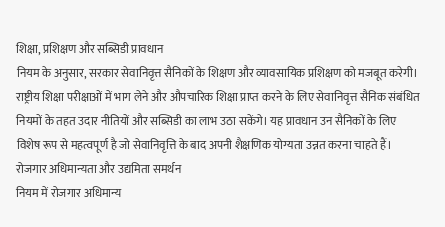शिक्षा, प्रशिक्षण और सब्सिडी प्रावधान
नियम के अनुसार, सरकार सेवानिवृत्त सैनिकों के शिक्षण और व्यावसायिक प्रशिक्षण को मजबूत करेगी। राष्ट्रीय शिक्षा परीक्षाओं में भाग लेने और औपचारिक शिक्षा प्राप्त करने के लिए सेवानिवृत्त सैनिक संबंधित नियमों के तहत उदार नीतियों और सब्सिडी का लाभ उठा सकेंगे। यह प्रावधान उन सैनिकों के लिए विशेष रूप से महत्वपूर्ण है जो सेवानिवृत्ति के बाद अपनी शैक्षणिक योग्यता उन्नत करना चाहते हैं।
रोजगार अधिमान्यता और उद्यमिता समर्थन
नियम में रोजगार अधिमान्य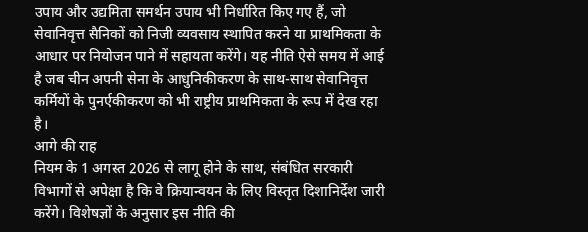उपाय और उद्यमिता समर्थन उपाय भी निर्धारित किए गए हैं, जो सेवानिवृत्त सैनिकों को निजी व्यवसाय स्थापित करने या प्राथमिकता के आधार पर नियोजन पाने में सहायता करेंगे। यह नीति ऐसे समय में आई है जब चीन अपनी सेना के आधुनिकीकरण के साथ-साथ सेवानिवृत्त कर्मियों के पुनर्एकीकरण को भी राष्ट्रीय प्राथमिकता के रूप में देख रहा है।
आगे की राह
नियम के 1 अगस्त 2026 से लागू होने के साथ, संबंधित सरकारी विभागों से अपेक्षा है कि वे क्रियान्वयन के लिए विस्तृत दिशानिर्देश जारी करेंगे। विशेषज्ञों के अनुसार इस नीति की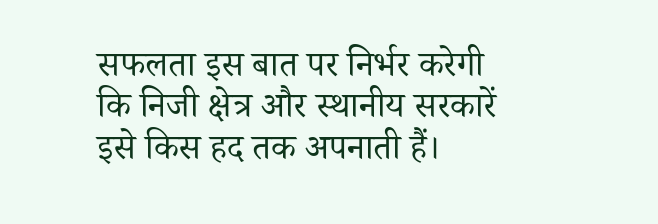सफलता इस बात पर निर्भर करेगी कि निजी क्षेत्र और स्थानीय सरकारें इसे किस हद तक अपनाती हैं।